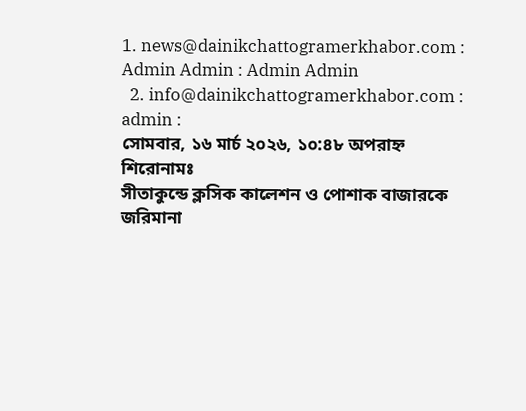1. news@dainikchattogramerkhabor.com : Admin Admin : Admin Admin
  2. info@dainikchattogramerkhabor.com : admin :
সোমবার, ১৬ মার্চ ২০২৬, ১০:৪৮ অপরাহ্ন
শিরোনামঃ
সীতাকুন্ডে ক্লসিক কালেশন ও পোশাক বাজারকে জরিমানা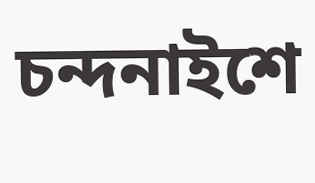চন্দনাইশে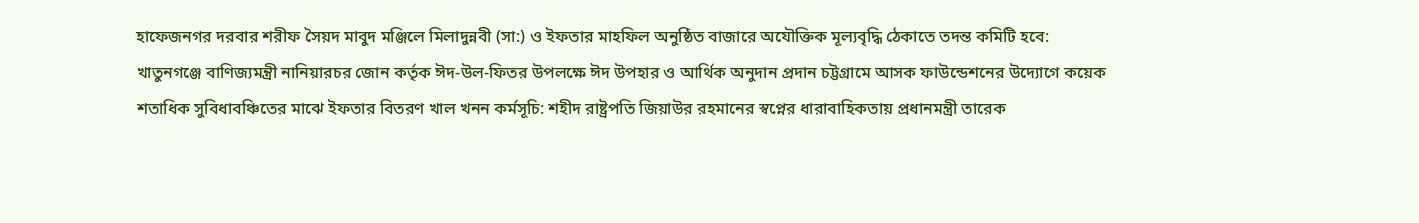হাফেজনগর দরবার শরীফ সৈয়দ মাবুদ মঞ্জিলে মিলাদুন্নবী (সা:) ও ইফতার মাহফিল অনুষ্ঠিত বাজারে অযৌক্তিক মূল্যবৃদ্ধি ঠেকাতে তদন্ত কমিটি হবে: খাতুনগঞ্জে বাণিজ্যমন্ত্রী নানিয়ারচর জোন কর্তৃক ঈদ-উল-ফিতর উপলক্ষে ঈদ উপহার ও আর্থিক অনুদান প্রদান চট্টগ্রামে আসক ফাউন্ডেশনের উদ্যোগে কয়েক শতাধিক সুবিধাবঞ্চিতের মাঝে ইফতার বিতরণ খাল খনন কর্মসূচি: শহীদ রাষ্ট্রপতি জিয়াউর রহমানের স্বপ্নের ধারাবাহিকতায় প্রধানমন্ত্রী তারেক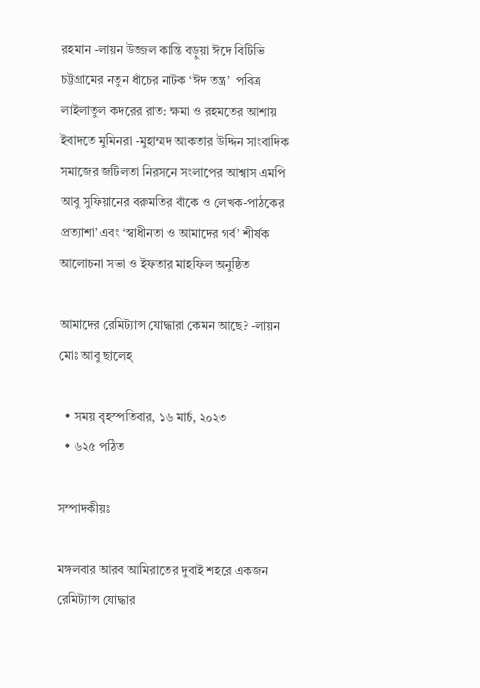রহমান -লায়ন উজ্জল কান্তি বড়ুয়া ঈদে বিটিভি চট্টগ্রামের নতুন ধাঁচের নাটক ‘ঈদ তন্ত্র’  পবিত্র লাইলাতুল কদরের রাত: ক্ষমা ও রহমতের আশায় ইবাদতে মুমিনরা -মুহাম্মদ আকতার উদ্দিন সাংবাদিক সমাজের জটিলতা নিরসনে সংলাপের আশ্বাস এমপি আবু সুফিয়ানের বরুমতির বাঁকে ও লেখক-পাঠকের প্রত্যাশা’ এবং ‘স্বাধীনতা ও আমাদের গর্ব’ শীর্ষক আলোচনা সভা ও ইফতার মাহফিল অনুষ্ঠিত

আমাদের রেমিট্যান্স যোদ্ধারা কেমন আছে? -লায়ন মোঃ আবু ছালেহ্

  • সময় বৃহস্পতিবার, ১৬ মার্চ, ২০২৩
  • ৬২৫ পঠিত

সম্পাদকীয়ঃ

মঙ্গলবার আরব আমিরাতের দুবাই শহরে একজন রেমিট্যান্স যোদ্ধার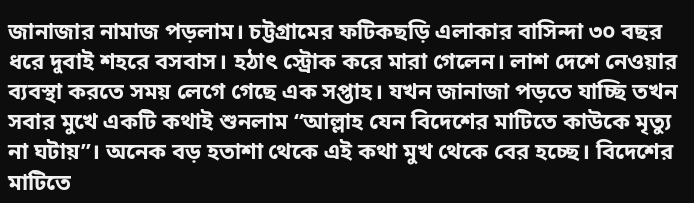জানাজার নামাজ পড়লাম। চট্টগ্রামের ফটিকছড়ি এলাকার বাসিন্দা ৩০ বছর ধরে দুবাই শহরে বসবাস। হঠাৎ স্ট্রোক করে মারা গেলেন। লাশ দেশে নেওয়ার ব্যবস্থা করতে সময় লেগে গেছে এক সপ্তাহ। যখন জানাজা পড়তে যাচ্ছি তখন সবার মুখে একটি কথাই শুনলাম “আল্লাহ যেন বিদেশের মাটিতে কাউকে মৃত্যু না ঘটায়”। অনেক বড় হতাশা থেকে এই কথা মুখ থেকে বের হচ্ছে। বিদেশের মাটিতে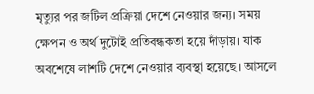মৃত্যুর পর জটিল প্রক্রিয়া দেশে নেওয়ার জন্য। সময় ক্ষেপন ও অর্থ দুটোই প্রতিবন্ধকতা হয়ে দাঁড়ায়। যাক অবশেষে লাশটি দেশে নেওয়ার ব্যবস্থা হয়েছে। আসলে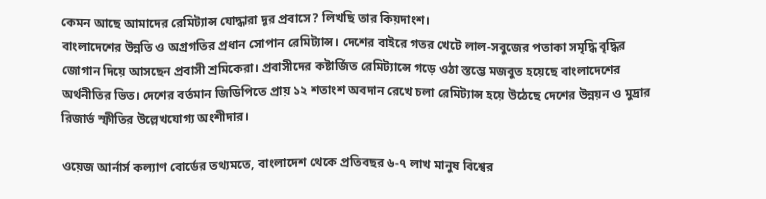কেমন আছে আমাদের রেমিট্যান্স যোদ্ধারা দূর প্রবাসে? লিখছি তার কিয়দাংশ।
বাংলাদেশের উন্নতি ও অগ্রগতির প্রধান সোপান রেমিট্যান্স। দেশের বাইরে গতর খেটে লাল-সবুজের পতাকা সমৃদ্ধি বৃদ্ধির জোগান দিয়ে আসছেন প্রবাসী শ্রমিকেরা। প্রবাসীদের কষ্টার্জিত রেমিট্যান্সে গড়ে ওঠা স্তম্ভে মজবুত হয়েছে বাংলাদেশের অর্থনীতির ভিত। দেশের বর্তমান জিডিপিতে প্রায় ১২ শতাংশ অবদান রেখে চলা রেমিট্যান্স হয়ে উঠেছে দেশের উন্নয়ন ও মুদ্রার রিজার্ভ স্ফীতির উল্লেখযোগ্য অংশীদার।

ওয়েজ আর্নার্স কল্যাণ বোর্ডের তথ্যমতে, বাংলাদেশ থেকে প্রতিবছর ৬-৭ লাখ মানুষ বিশ্বের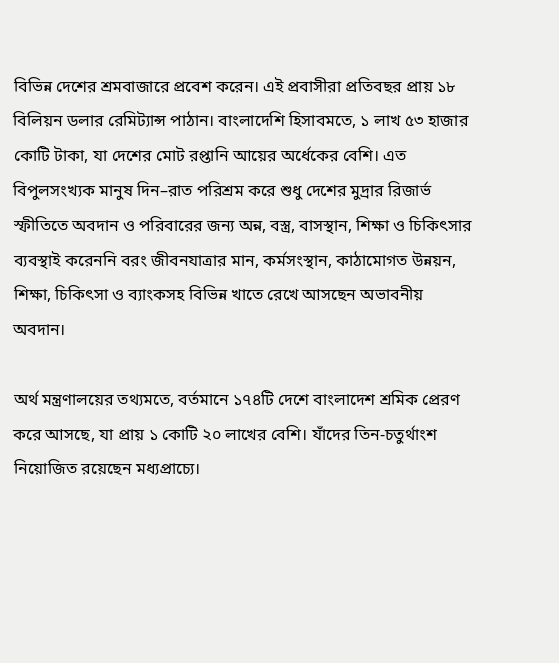বিভিন্ন দেশের শ্রমবাজারে প্রবেশ করেন। এই প্রবাসীরা প্রতিবছর প্রায় ১৮ বিলিয়ন ডলার রেমিট্যান্স পাঠান। বাংলাদেশি হিসাবমতে, ১ লাখ ৫৩ হাজার কোটি টাকা, যা দেশের মোট রপ্তানি আয়ের অর্ধেকের বেশি। এত বিপুলসংখ্যক মানুষ দিন–রাত পরিশ্রম করে শুধু দেশের মুদ্রার রিজার্ভ স্ফীতিতে অবদান ও পরিবারের জন্য অন্ন, বস্ত্র, বাসস্থান, শিক্ষা ও চিকিৎসার ব্যবস্থাই করেননি বরং জীবনযাত্রার মান, কর্মসংস্থান, কাঠামোগত উন্নয়ন, শিক্ষা, চিকিৎসা ও ব্যাংকসহ বিভিন্ন খাতে রেখে আসছেন অভাবনীয় অবদান।

অর্থ মন্ত্রণালয়ের তথ্যমতে, বর্তমানে ১৭৪টি দেশে বাংলাদেশ শ্রমিক প্রেরণ করে আসছে, যা প্রায় ১ কোটি ২০ লাখের বেশি। যাঁদের তিন-চতুর্থাংশ নিয়োজিত রয়েছেন মধ্যপ্রাচ্যে।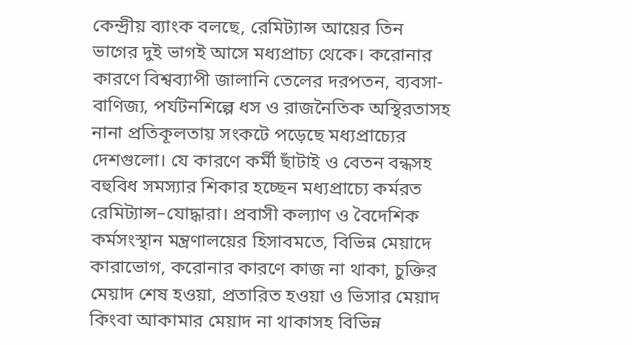কেন্দ্রীয় ব্যাংক বলছে, রেমিট্যান্স আয়ের তিন ভাগের দুই ভাগই আসে মধ্যপ্রাচ্য থেকে। করোনার কারণে বিশ্বব্যাপী জালানি তেলের দরপতন, ব্যবসা-বাণিজ্য, পর্যটনশিল্পে ধস ও রাজনৈতিক অস্থিরতাসহ নানা প্রতিকূলতায় সংকটে পড়েছে মধ্যপ্রাচ্যের দেশগুলো। যে কারণে কর্মী ছাঁটাই ও বেতন বন্ধসহ বহুবিধ সমস্যার শিকার হচ্ছেন মধ্যপ্রাচ্যে কর্মরত রেমিট্যান্স–যোদ্ধারা। প্রবাসী কল্যাণ ও বৈদেশিক কর্মসংস্থান মন্ত্রণালয়ের হিসাবমতে, বিভিন্ন মেয়াদে কারাভোগ, করোনার কারণে কাজ না থাকা, চুক্তির মেয়াদ শেষ হওয়া, প্রতারিত হওয়া ও ভিসার মেয়াদ কিংবা আকামার মেয়াদ না থাকাসহ বিভিন্ন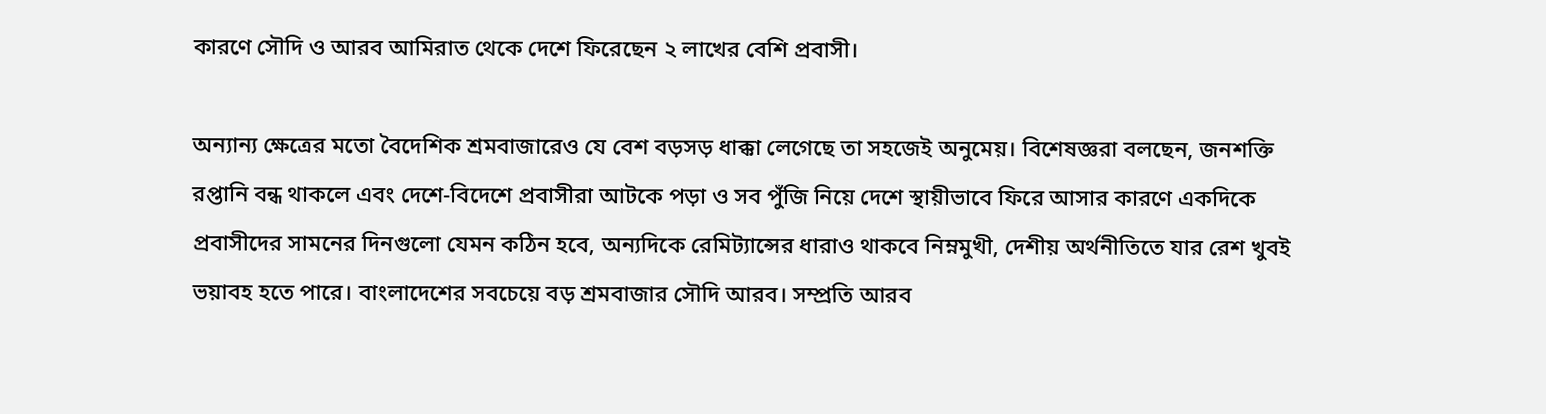কারণে সৌদি ও আরব আমিরাত থেকে দেশে ফিরেছেন ২ লাখের বেশি প্রবাসী।

অন্যান্য ক্ষেত্রের মতো বৈদেশিক শ্রমবাজারেও যে বেশ বড়সড় ধাক্কা লেগেছে তা সহজেই অনুমেয়। বিশেষজ্ঞরা বলছেন, জনশক্তি রপ্তানি বন্ধ থাকলে এবং দেশে-বিদেশে প্রবাসীরা আটকে পড়া ও সব পুঁজি নিয়ে দেশে স্থায়ীভাবে ফিরে আসার কারণে একদিকে প্রবাসীদের সামনের দিনগুলো যেমন কঠিন হবে, অন্যদিকে রেমিট্যান্সের ধারাও থাকবে নিম্নমুখী, দেশীয় অর্থনীতিতে যার রেশ খুবই ভয়াবহ হতে পারে। বাংলাদেশের সবচেয়ে বড় শ্রমবাজার সৌদি আরব। সম্প্রতি আরব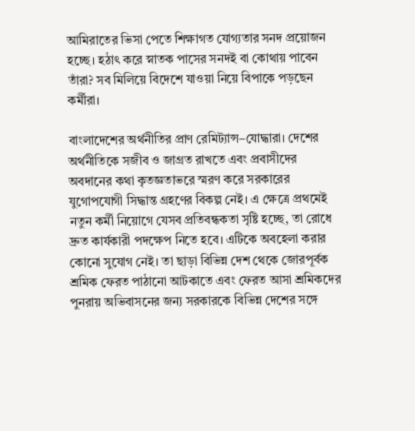আমিরাতের ভিসা পেতে শিক্ষাগত যোগ্যতার সনদ প্রয়োজন হচ্ছে। হঠাৎ করে স্নাতক পাসের সনদই বা কোথায় পাবেন তাঁরা? সব মিলিয়ে বিদেশে যাওয়া নিয়ে বিপাকে পড়ছেন কর্মীরা।

বাংলাদেশের অর্থনীতির প্রাণ রেমিট্যান্স–যোদ্ধারা। দেশের অর্থনীতিকে সজীব ও জাগ্রত রাখতে এবং প্রবাসীদের অবদানের কথা কৃতজ্ঞতাভরে স্মরণ করে সরকারের যুগোপযোগী সিদ্ধান্ত গ্রহণের বিকল্প নেই। এ ক্ষেত্রে প্রথমেই নতুন কর্মী নিয়োগে যেসব প্রতিবন্ধকতা সৃষ্টি হচ্ছে, তা রোধে দ্রুত কার্যকারী পদক্ষেপ নিতে হবে। এটিকে অবহেলা করার কোনো সুযোগ নেই। তা ছাড়া বিভিন্ন দেশ থেকে জোরপূর্বক শ্রমিক ফেরত পাঠানো আটকাতে এবং ফেরত আসা শ্রমিকদের পুনরায় অভিবাসনের জন্য সরকারকে বিভিন্ন দেশের সঙ্গে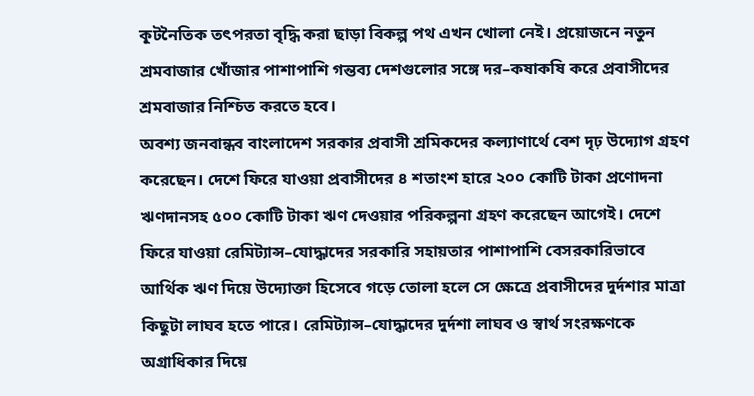কূটনৈতিক তৎপরতা বৃদ্ধি করা ছাড়া বিকল্প পথ এখন খোলা নেই। প্রয়োজনে নতুন শ্রমবাজার খোঁজার পাশাপাশি গন্তব্য দেশগুলোর সঙ্গে দর–কষাকষি করে প্রবাসীদের শ্রমবাজার নিশ্চিত করতে হবে।
অবশ্য জনবান্ধব বাংলাদেশ সরকার প্রবাসী শ্রমিকদের কল্যাণার্থে বেশ দৃঢ় উদ্যোগ গ্রহণ করেছেন। দেশে ফিরে যাওয়া প্রবাসীদের ৪ শতাংশ হারে ২০০ কোটি টাকা প্রণোদনা ঋণদানসহ ৫০০ কোটি টাকা ঋণ দেওয়ার পরিকল্পনা গ্রহণ করেছেন আগেই। দেশে ফিরে যাওয়া রেমিট্যান্স–যোদ্ধাদের সরকারি সহায়তার পাশাপাশি বেসরকারিভাবে আর্থিক ঋণ দিয়ে উদ্যোক্তা হিসেবে গড়ে তোলা হলে সে ক্ষেত্রে প্রবাসীদের দুর্দশার মাত্রা কিছুটা লাঘব হতে পারে। রেমিট্যান্স–যোদ্ধাদের দুর্দশা লাঘব ও স্বার্থ সংরক্ষণকে অগ্রাধিকার দিয়ে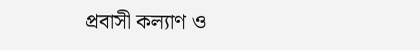প্রবাসী কল্যাণ ও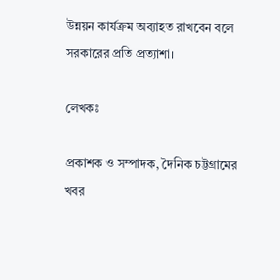উন্নয়ন কার্যক্রম অব্যাহত রাখবেন বলে সরকারের প্রতি প্রত্যাশা।

লেখকঃ

প্রকাশক ও সম্পাদক, দৈনিক চট্টগ্রামের খবর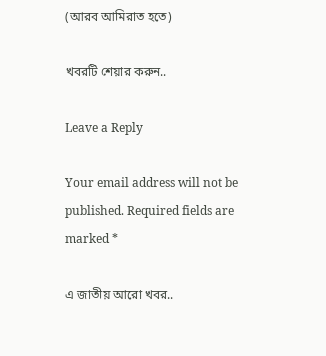(আরব আমিরাত হতে)

খবরটি শেয়ার করুন..

Leave a Reply

Your email address will not be published. Required fields are marked *

এ জাতীয় আরো খবর..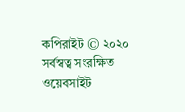কপিরাইট © ২০২০ সর্বস্বত্ব সংরক্ষিত
ওয়েবসাইট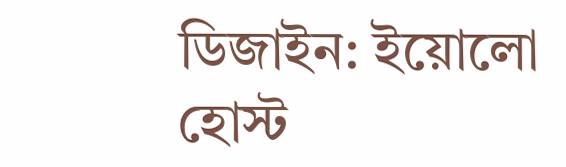ডিজাইন: ইয়োলো হোস্ট